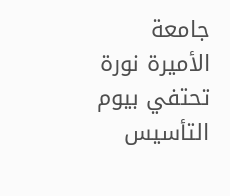جامعة الأميرة نورة تحتفي بيوم التأسيس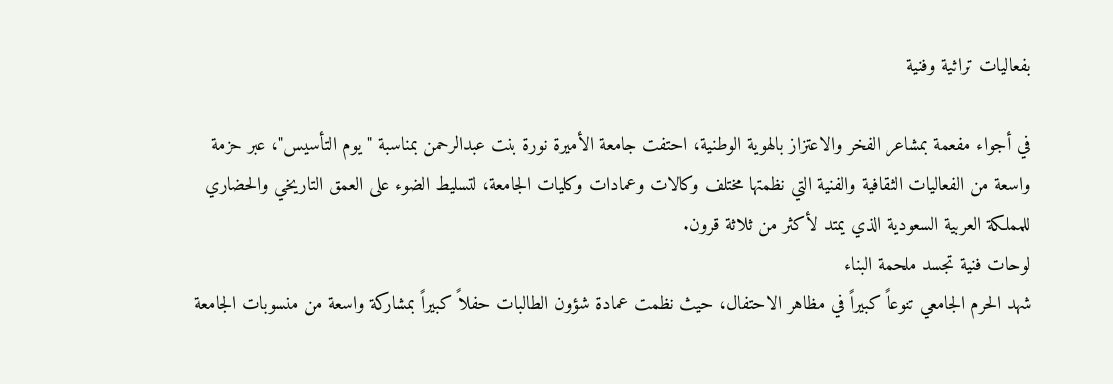بفعاليات تراثية وفنية

في أجواء مفعمة بمشاعر الفخر والاعتزاز بالهوية الوطنية، احتفت جامعة الأميرة نورة بنت عبدالرحمن بمناسبة "يوم التأسيس"، عبر حزمة واسعة من الفعاليات الثقافية والفنية التي نظمتها مختلف وكالات وعمادات وكليات الجامعة، لتسليط الضوء على العمق التاريخي والحضاري للمملكة العربية السعودية الذي يمتد لأكثر من ثلاثة قرون.
لوحات فنية تجسد ملحمة البناء
شهد الحرم الجامعي تنوعاً كبيراً في مظاهر الاحتفال، حيث نظمت عمادة شؤون الطالبات حفلاً كبيراً بمشاركة واسعة من منسوبات الجامعة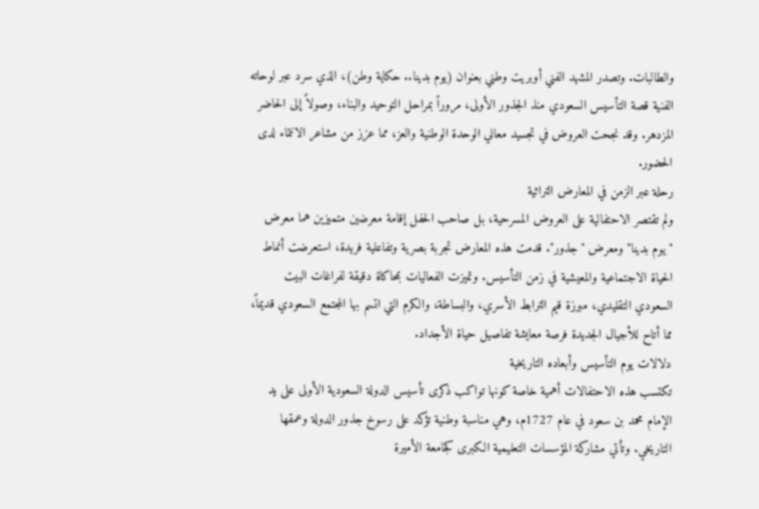والطالبات. وتصدر المشهد الفني أوبريت وطني بعنوان (يوم بدينا.. حكاية وطن)، الذي سرد عبر لوحاته الفنية قصة التأسيس السعودي منذ الجذور الأولى، مروراً بمراحل التوحيد والبناء، وصولاً إلى الحاضر المزدهر. وقد نجحت العروض في تجسيد معاني الوحدة الوطنية والعز، مما عزز من مشاعر الانتماء لدى الحضور.
رحلة عبر الزمن في المعارض التراثية
ولم تقتصر الاحتفالية على العروض المسرحية، بل صاحب الحفل إقامة معرضين متميزين هما معرض "يوم بدينا" ومعرض "جذور". قدمت هذه المعارض تجربة بصرية وتفاعلية فريدة، استعرضت أنماط الحياة الاجتماعية والمعيشية في زمن التأسيس. وتميزت الفعاليات بمحاكاة دقيقة لفراغات البيت السعودي التقليدي، مبرزة قيم الترابط الأسري، والبساطة، والكرم التي اتسم بها المجتمع السعودي قديماً، مما أتاح للأجيال الجديدة فرصة معايشة تفاصيل حياة الأجداد.
دلالات يوم التأسيس وأبعاده التاريخية
تكتسب هذه الاحتفالات أهمية خاصة كونها تواكب ذكرى تأسيس الدولة السعودية الأولى على يد الإمام محمد بن سعود في عام 1727م، وهي مناسبة وطنية تؤكد على رسوخ جذور الدولة وعمقها التاريخي. وتأتي مشاركة المؤسسات التعليمية الكبرى كجامعة الأميرة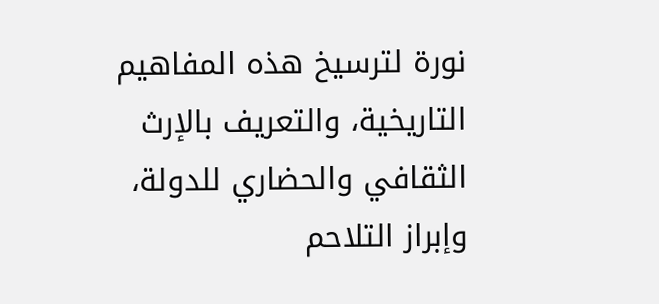نورة لترسيخ هذه المفاهيم التاريخية، والتعريف بالإرث الثقافي والحضاري للدولة، وإبراز التلاحم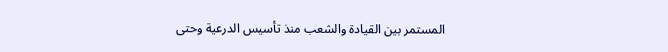المستمر بين القيادة والشعب منذ تأسيس الدرعية وحتى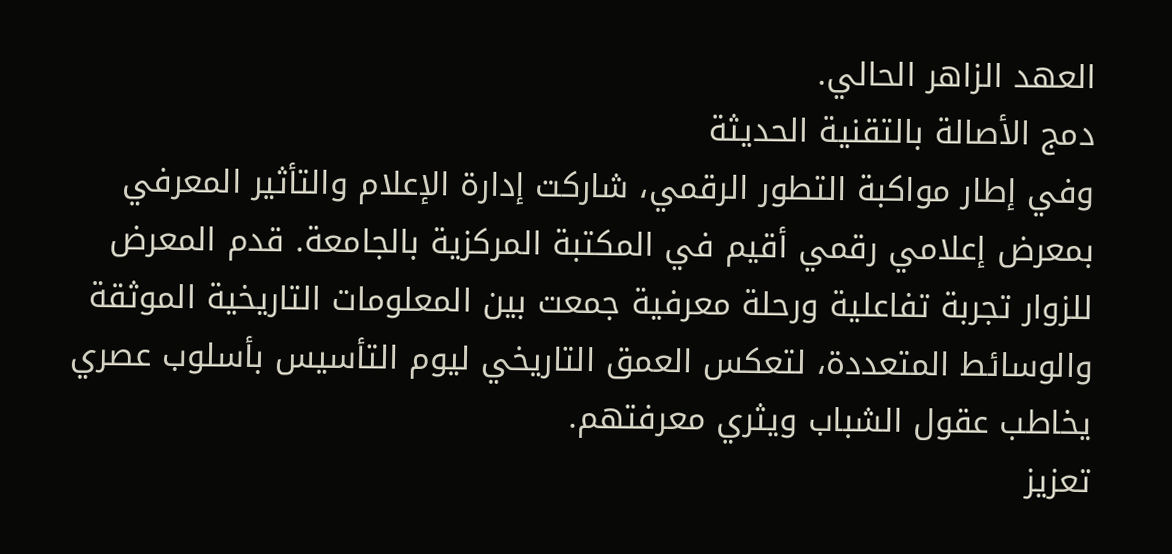العهد الزاهر الحالي.
دمج الأصالة بالتقنية الحديثة
وفي إطار مواكبة التطور الرقمي، شاركت إدارة الإعلام والتأثير المعرفي بمعرض إعلامي رقمي أقيم في المكتبة المركزية بالجامعة. قدم المعرض للزوار تجربة تفاعلية ورحلة معرفية جمعت بين المعلومات التاريخية الموثقة والوسائط المتعددة، لتعكس العمق التاريخي ليوم التأسيس بأسلوب عصري يخاطب عقول الشباب ويثري معرفتهم.
تعزيز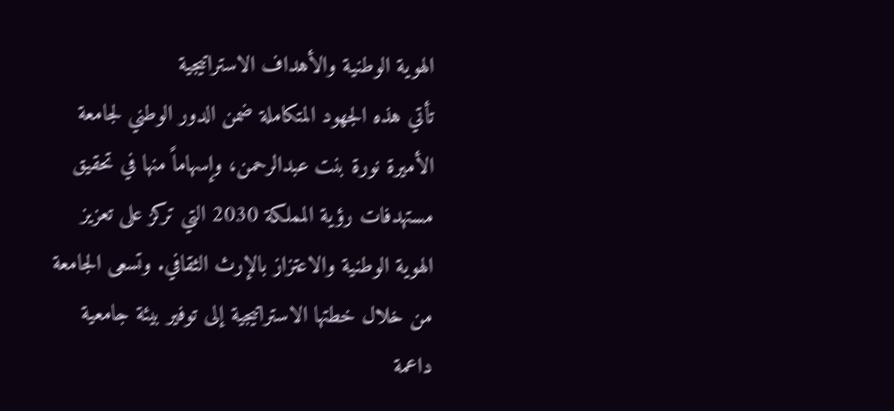الهوية الوطنية والأهداف الاستراتيجية
تأتي هذه الجهود المتكاملة ضمن الدور الوطني لجامعة الأميرة نورة بنت عبدالرحمن، وإسهاماً منها في تحقيق مستهدفات رؤية المملكة 2030 التي تركز على تعزيز الهوية الوطنية والاعتزاز بالإرث الثقافي. وتسعى الجامعة من خلال خطتها الاستراتيجية إلى توفير بيئة جامعية داعمة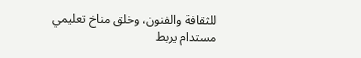للثقافة والفنون، وخلق مناخ تعليمي مستدام يربط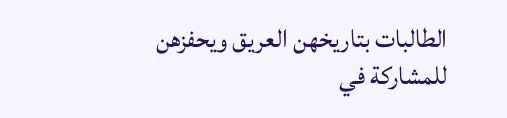الطالبات بتاريخهن العريق ويحفزهن للمشاركة في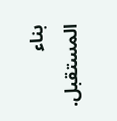بناء المستقبل.